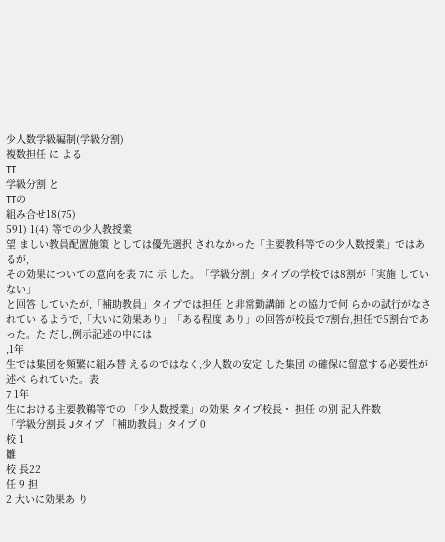少人数学級編制(学級分割)
複数担任 に よる
TT
学級分割 と
TTの
組み合せ18(75)
591) 1(4) 等での少人教授業
望 ましい教員配置施策 としては優先選択 されなかった「主要教科等での少人数授業」ではあるが,
その効果についての意向を表 7に 示 した。「学級分割」タイプの学校では8割が「実施 していない」
と回答 していたが,「補助教員」タイプでは担任 と非常勤講師 との協力で何 らかの試行がなされてい るようで,「大いに効果あり」「ある程度 あり」の回答が校長で7割台,担任で5割台であった。た だし,例示記述の中には
,1年
生では集団を頻繁に組み替 えるのではなく,少人数の安定 した集団 の確保に留意する必要性が述べ られていた。表
7 1年
生における主要教鵜等での 「少人数授業」の効果 タイプ校長・ 担任 の別 記入件数
「学級分割長 Jタイプ 「補助教員」タイプ 0
校 1
雛
校 長22
任 9 担
2 大いに効果あ り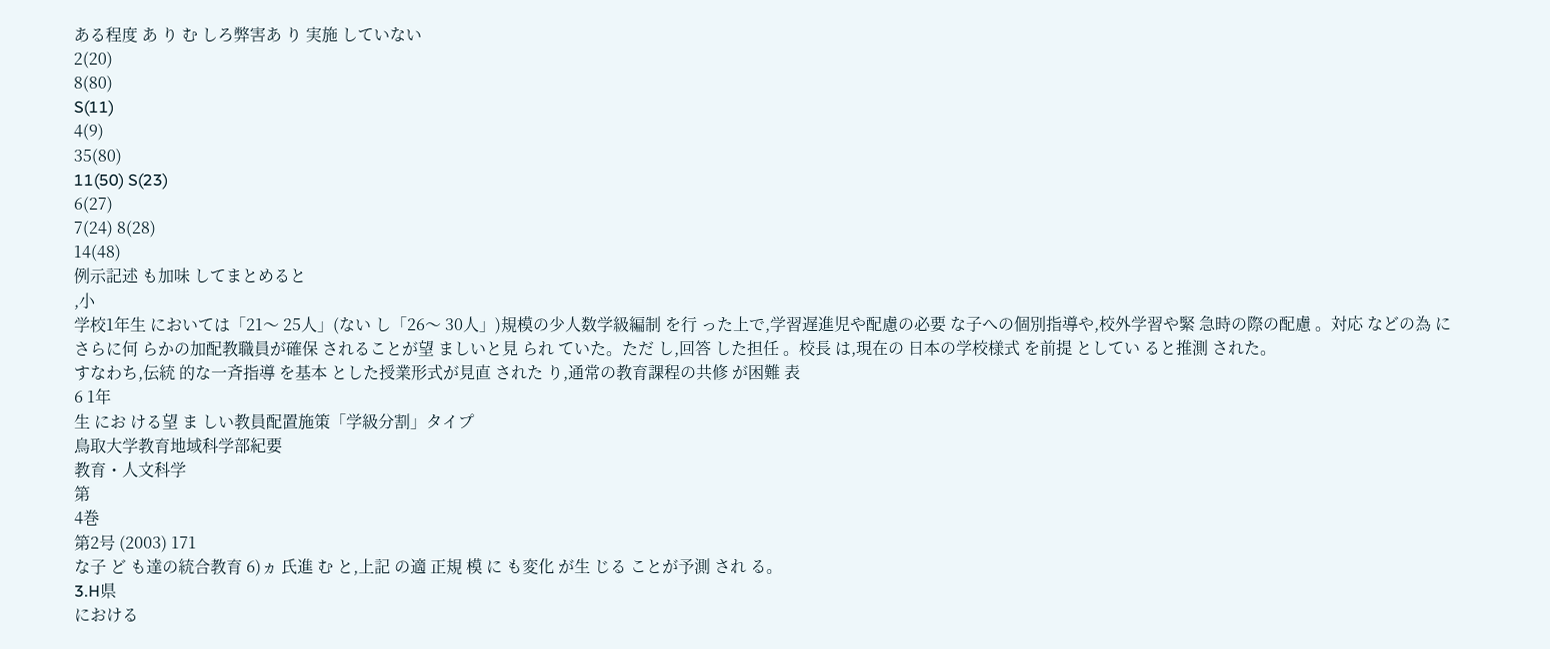ある程度 あ り む しろ弊害あ り 実施 していない
2(20)
8(80)
S(11)
4(9)
35(80)
11(50) S(23)
6(27)
7(24) 8(28)
14(48)
例示記述 も加味 してまとめると
,小
学校1年生 においては「21〜 25人」(ない し「26〜 30人」)規模の少人数学級編制 を行 った上で,学習遅進児や配慮の必要 な子への個別指導や,校外学習や緊 急時の際の配慮 。対応 などの為 に さらに何 らかの加配教職員が確保 されることが望 ましいと見 られ ていた。ただ し,回答 した担任 。校長 は,現在の 日本の学校様式 を前提 としてい ると推測 された。
すなわち,伝統 的な一斉指導 を基本 とした授業形式が見直 された り,通常の教育課程の共修 が困難 表
6 1年
生 にお ける望 ま しい教員配置施策「学級分割」タイプ
鳥取大学教育地域科学部紀要
教育・人文科学
第
4巻
第2号 (2003) 171
な子 ど も達の統合教育 6)ヵ 氏進 む と,上記 の適 正規 模 に も変化 が生 じる ことが予測 され る。
3.H県
における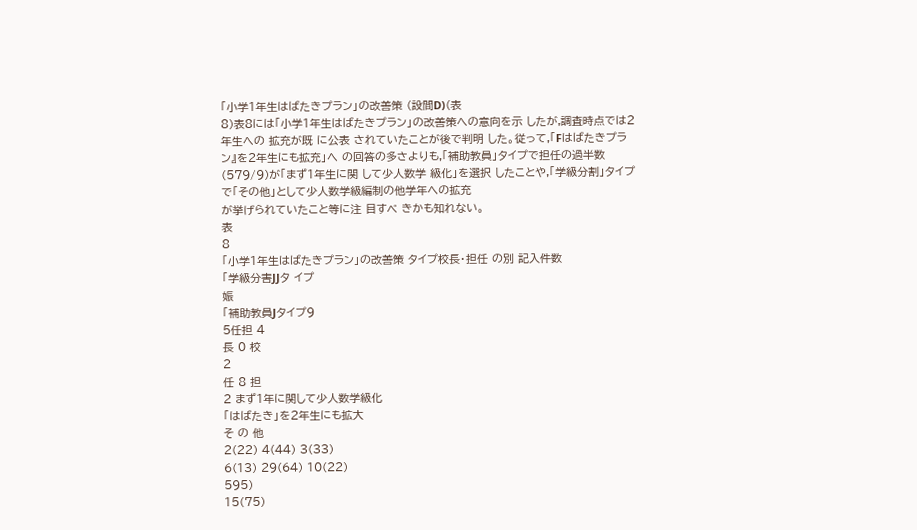「小学1年生はばたきプラン」の改善策 (設間D)(表
8)表8には「小学1年生はばたきプラン」の改善策への意向を示 したが,調査時点では2年生への 拡充が既 に公表 されていたことが後で判明 した。従って,「Fはばたきプラン』を2年生にも拡充」へ の回答の多さよりも,「補助教員」タイプで担任の過半数 (579/9)が「まず1年生に関 して少人数学 級化」を選択 したことや,「学級分割」タイプで「その他」として少人数学級編制の他学年への拡充
が挙げられていたこと等に注 目すべ きかも知れない。
表
8
「小学1年生はばたきプラン」の改善策 タイプ校長・担任 の別 記入件数
「学級分害JJタ イプ
娠
「補助教員Jタイプ9
5任担 4
長 0 校
2
任 8 担
2 まず1年に関して少人数学級化
「はばたき」を2年生にも拡大
そ の 他
2(22) 4(44) 3(33)
6(13) 29(64) 10(22)
595)
15(75)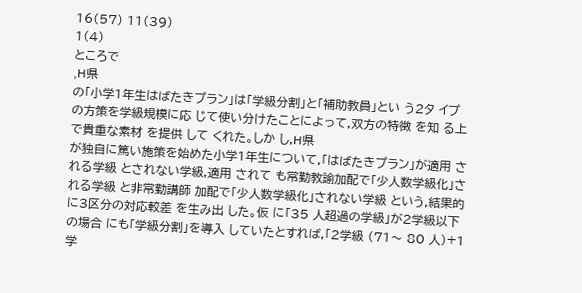16(57) 11(39)
1(4)
ところで
,H県
の「小学1年生はばたきプラン」は「学級分割」と「補助教員」とい う2タ イプ の方策を学級規模に応 じて使い分けたことによって,双方の特徴 を知 る上で貴重な素材 を提供 して くれた。しか し,H県
が独自に篤い施策を始めた小学1年生について,「はばたきプラン」が適用 さ れる学級 とされない学級,適用 されて も常勤教諭加配で「少人数学級化」される学級 と非常勤講師 加配で「少人数学級化」されない学級 という,結果的に3区分の対応較差 を生み出 した。仮 に「35 人超過の学級」が2学級以下の場合 にも「学級分割」を導入 していたとすれば,「2学級 (71〜 80 人)+1学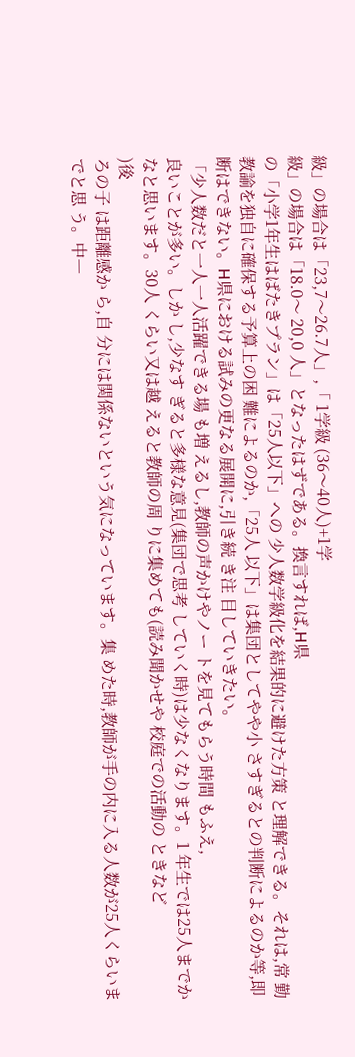級」の場合は「23,7〜26.7人」,「 1学級 (36〜40人)+1学
級」の場合は「18.0〜 20,0 人」となったはずである。換言すれば,H県
の「小学1年生はばたきプラン」は「25人以下」への 少人数学級化を結果的に避けた方策 と理解できる。それは,常 勤教諭を独自に確保する予算上の困 難によるのか,「25人 以下」は集団としてやや小 さすぎるとの判断によるのか等,即断はできない。H県における試みの更なる展開に,引き続 き注 目していきたい。
「少人数だと一人一人活躍できる場 も増 えるし,教師の声かけやノー トを見てもらう時間 もふえ,
良いことが多い。しか し,少なす ぎると多様な意見(集団で思考 していく時)は少なくなります。1 年生では25人までかなと思います。30人 くらい又は越 えると教師の周 りに集めても(読み聞かせや 校庭での活動の ときなど
)後
ろの子 は距離感か ら,自 分には関係ないという気になっています。集 めた時,教師が手の内に入る人数が25人くらいまでと思 う。中―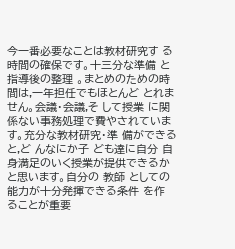今一番必要なことは教材研究す る時間の確保です。十三分な準備 と指導後の整理 。まとめのための時間は,一年担任でもほとんど とれません。会議・会議,そ して授業 に関係ない事務処理で費やされています。充分な教材研究・準 備ができると,ど んなにか子 ども達に自分 自身満足のいく授業が提供できるかと思います。自分の 教師 としての能力が十分発揮できる条件 を作 ることが重要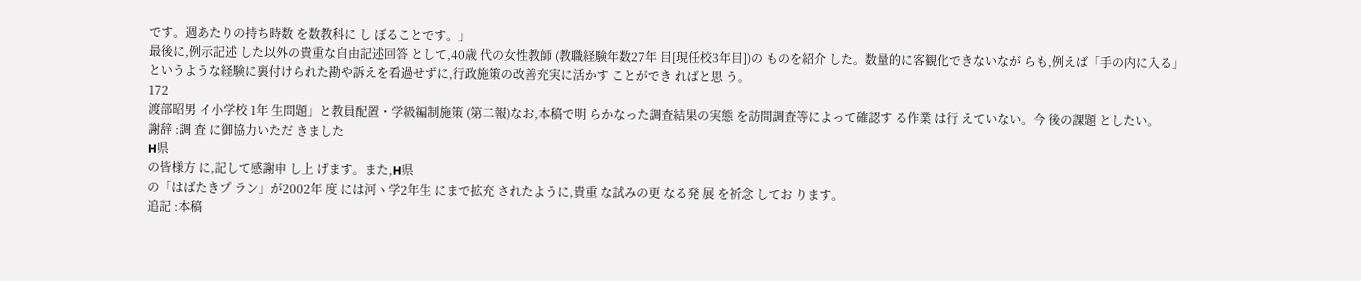です。週あたりの持ち時数 を数教科に し ぼることです。」
最後に,例示記述 した以外の貴重な自由記述回答 として,40歳 代の女性教師 (教職経験年数27年 目[現任校3年目])の ものを紹介 した。数量的に客観化できないなが らも,例えば「手の内に入る」
というような経験に裏付けられた勘や訴えを看過せずに,行政施策の改善充実に活かす ことができ ればと思 う。
172
渡部昭男 イ小学校 1年 生問題」と教員配置・学級編制施策 (第二報)なお,本稿で明 らかなった調査結果の実態 を訪間調査等によって確認す る作業 は行 えていない。今 後の課題 としたい。
謝辞 :調 査 に御協力いただ きました
H県
の皆様方 に,記して感謝申 し上 げます。また,H県
の「はばたきプ ラン」が2002年 度 には河ヽ学2年生 にまで拡充 されたように,貴重 な試みの更 なる発 展 を祈念 してお ります。
追記 :本稿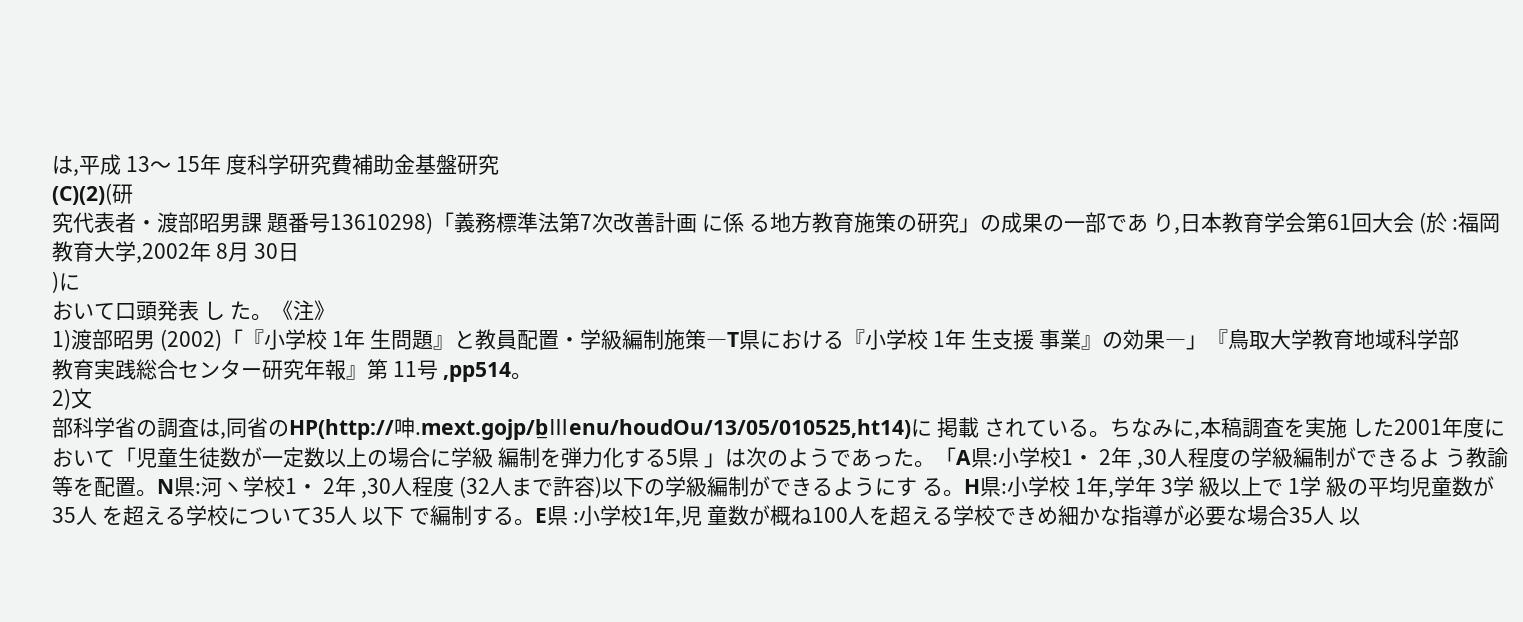は,平成 13〜 15年 度科学研究費補助金基盤研究
(C)(2)(研
究代表者・渡部昭男課 題番号13610298)「義務標準法第7次改善計画 に係 る地方教育施策の研究」の成果の一部であ り,日本教育学会第61回大会 (於 :福岡教育大学,2002年 8月 30日
)に
おいて口頭発表 し た。《注》
1)渡部昭男 (2002)「『小学校 1年 生問題』と教員配置・学級編制施策―T県における『小学校 1年 生支援 事業』の効果―」『鳥取大学教育地域科学部
教育実践総合センター研究年報』第 11号 ,pp514。
2)文
部科学省の調査は,同省のHP(http://呻.mext.gojp/b̲Ⅲenu/houdOu/13/05/010525,ht14)に 掲載 されている。ちなみに,本稿調査を実施 した2001年度において「児童生徒数が一定数以上の場合に学級 編制を弾力化する5県 」は次のようであった。「A県:小学校1・ 2年 ,30人程度の学級編制ができるよ う教諭等を配置。N県:河ヽ学校1・ 2年 ,30人程度 (32人まで許容)以下の学級編制ができるようにす る。H県:小学校 1年,学年 3学 級以上で 1学 級の平均児童数が35人 を超える学校について35人 以下 で編制する。E県 :小学校1年,児 童数が概ね100人を超える学校できめ細かな指導が必要な場合35人 以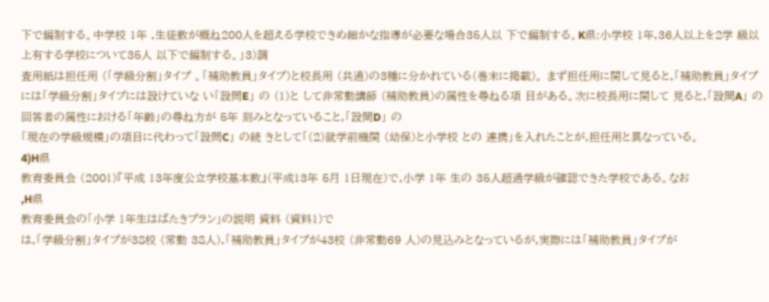下で編制する。中学校 1年 ,生徒数が概ね200人を超える学校できめ細かな指導が必要な場合35人以 下で編制する。K県:小学校 1年,36人以上を2学 級以上有する学校について35人 以下で編制する。」3)調
査用紙は担任用 (「学級分割」タイプ 。「補助教員」タイプ)と校長用 (共通)の3種に分かれている(巻末に掲載)。 まず担任用に関して見ると,「補助教員」タイプには「学級分割」タイプには設けていな い「設問E」 の (1)と して非常勤講師 (補助教員)の属性を尋ねる項 目がある。次に校長用に関して 見ると,「設間A」 の回答者の属性における「年齢」の尋ね方が 5年 刻みとなっていること,「設間D」 の
「現在の学級規模」の項目に代わって「設問C」 の続 きとして「(2)就学前機関 (幼保)と小学校 との 連携」を入れたことが,担任用と異なっている。
4)H県
教育委員会 (2001)『平成 13年度公立学校基本数』(平成13年 5月 1日現在)で,小学 1年 生の 35人超過学級が確認できた学校である。なお
,H県
教育委員会の「小学 1年生はばたきプラン」の説明 資料 (資料1)で
は,「学級分割」タイプが38校 (常勤 38人),「補助教員」タイプが43校 (非常勤69 人)の見込みとなっているが,実際には「補助教員」タイプが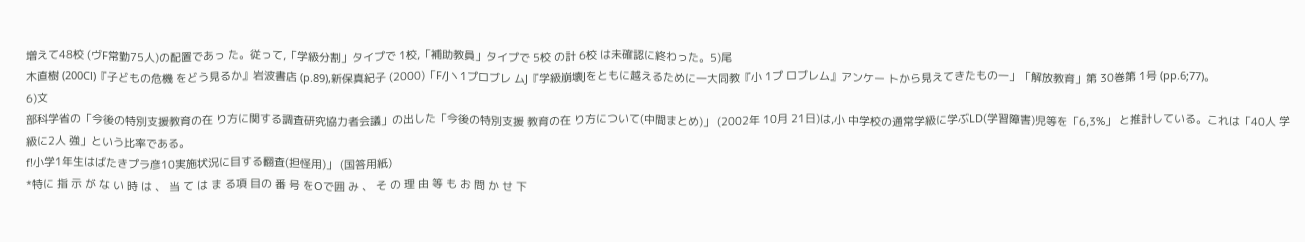増えて48校 (ヴF常勤75人)の配置であっ た。従って,「学級分割」タイプで 1校,「補助教員」タイプで 5校 の計 6校 は未確認に終わった。5)尾
木直樹 (200Cl)『子どもの危機 をどう見るか』岩波書店 (p.89),新保真紀子 (2000)「F/Jヽ1プロブレ ムJ『学級崩壊Jをともに越えるために一大同教『小 1プ ロブレム』アンケー トから見えてきたもの一」「解放教育」第 30巻第 1号 (pp.6;77)。
6)文
部科学省の「今後の特別支援教育の在 り方に関する調査研究協力者会議」の出した「今後の特別支援 教育の在 り方について(中間まとめ)」 (2002年 10月 21日)は,小 中学校の通常学級に学ぶLD(学習障害)児等を「6,3%」 と推計している。これは「40人 学級に2人 強」という比率である。
f!小学1年生はばたきプラ彦10実施状況に目する翻査(担怪用)」 (国答用紙)
*特に 指 示 が な い 時 は 、 当 て は ま る項 目の 番 号 をOで囲 み 、 そ の 理 由 等 も お 問 か せ 下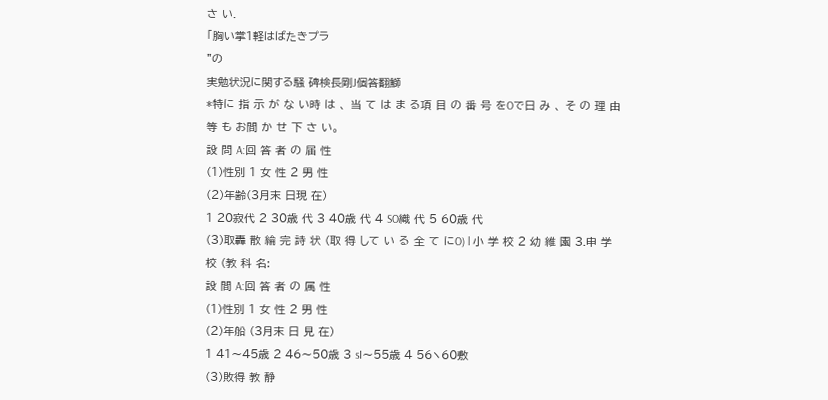さ い.
「胸い掌1軽はばたきプラ
"の
実勉状況に関する騒 碑検長剛J個答翻鰤
*特に 指 示 が な い時 は 、 当 て は ま る項 目 の 番 号 をOで日 み 、 そ の 理 由 等 も お間 か せ 下 さ い。
設 問 A:回 答 者 の 届 性
(1)性別 1 女 性 2 男 性
(2)年齢(3月末 日現 在)
1 20寂代 2 30歳 代 3 40歳 代 4 SO織 代 5 60歳 代
(3)取轟 散 綸 完 詩 状 (取 得 して い る 全 て にO) l 小 学 校 2 幼 維 園 3.申 学 校 (教 科 名:
設 間 A:回 答 者 の 属 性
(1)性別 1 女 性 2 男 性
(2)年船 (3月末 日 見 在)
1 41〜45歳 2 46〜50歳 3 sI〜55歳 4 56ヽ60敷
(3)敗得 教 静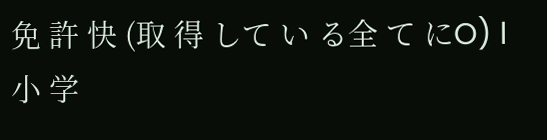免 許 快 (取 得 して い る全 て にO) l 小 学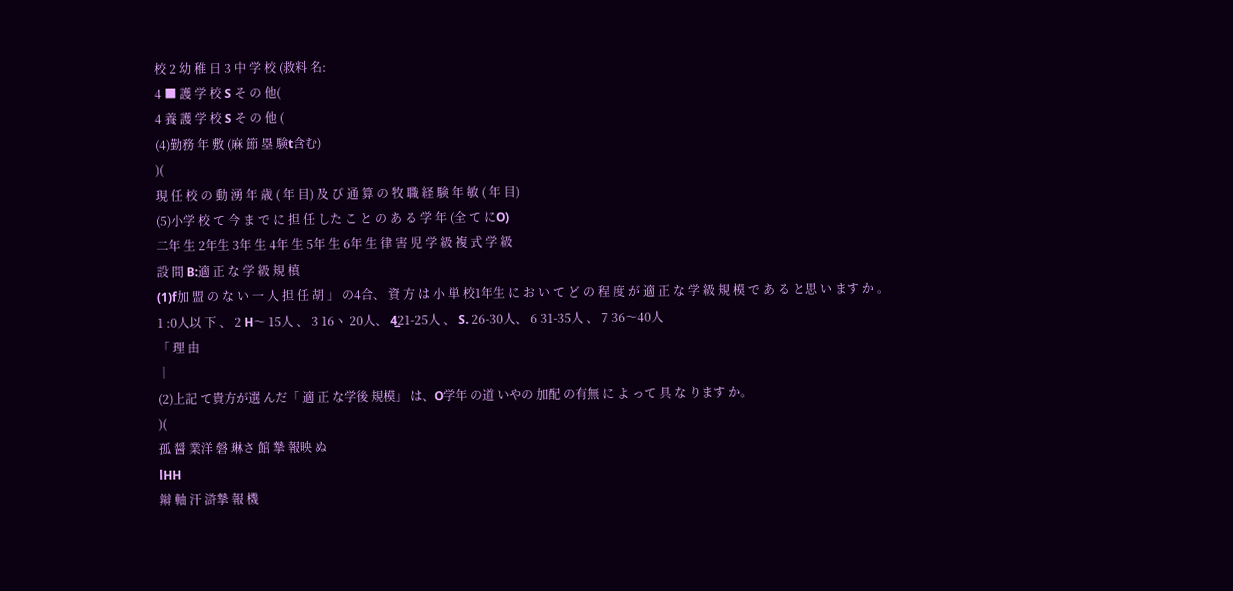校 2 幼 稚 日 3 中 学 校 (救料 名:
4 ■ 護 学 校 S そ の 他(
4 養 護 学 校 S そ の 他 (
(4)勤務 年 敷 (麻 節 塁 験t含む)
)(
現 任 校 の 動 湧 年 歳 ( 年 目) 及 び 通 算 の 牧 職 経 験 年 敏 ( 年 目)
(5)小学 校 て 今 ま で に 担 任 した こ と の あ る 学 年 (全 て にO)
二年 生 2年生 3年 生 4年 生 5年 生 6年 生 律 害 児 学 級 複 式 学 級
設 間 B:適 正 な 学 級 規 槙
(1)f加 盟 の な い 一 人 担 任 胡 」 の4合、 資 方 は 小 単 校1年生 に お い て ど の 程 度 が 適 正 な 学 級 規 模 で あ る と思 い ます か 。
1 :0人以 下 、 2 H〜 15人 、 3 16ヽ 20人、 4̲21‑25人 、 S. 26‑30人、 6 31‑35人 、 7 36〜40人
「 理 由
│
(2)上記 て貴方が選 んだ「 適 正 な学後 規模」 は、O学年 の道 いやの 加配 の有無 に よ って 具 な ります か。
)(
孤 醤 業洋 磐 琳さ 館 摯 報映 ぬ
lHH
辮 軸 汗 滸摯 報 機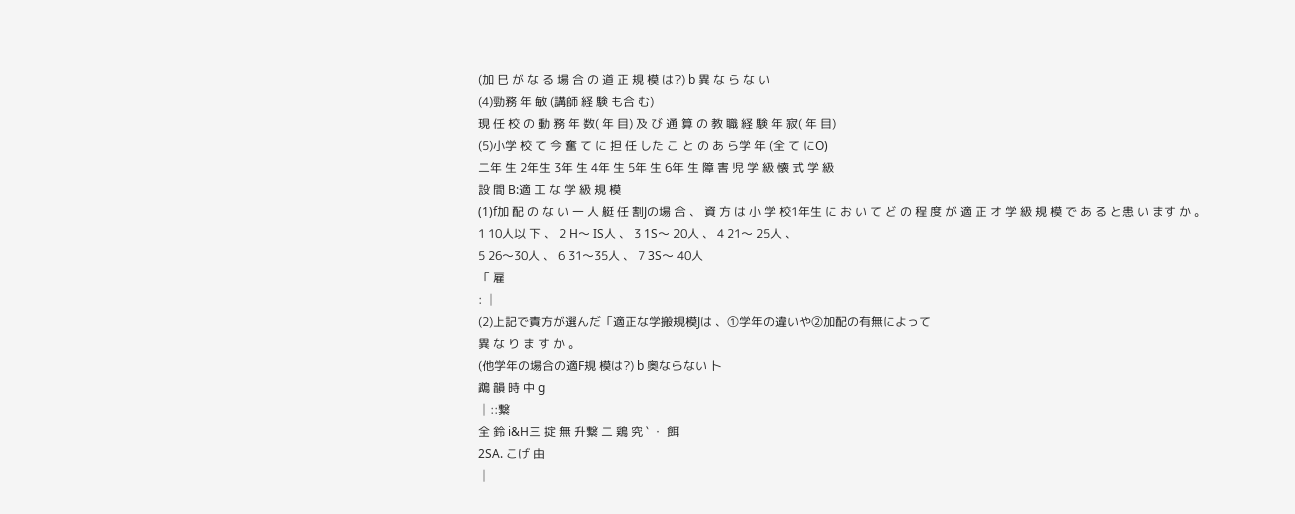(加 巳 が な る 場 合 の 道 正 規 模 は?) b 異 な ら な い
(4)勁務 年 敏 (講師 経 験 も合 む)
現 任 校 の 動 務 年 数( 年 目) 及 び 通 算 の 教 職 経 験 年 寂( 年 目)
(5)小学 校 て 今 奮 て に 担 任 した こ と の あ ら学 年 (全 て にO)
二年 生 2年生 3年 生 4年 生 5年 生 6年 生 障 害 児 学 級 懐 式 学 級
設 間 B:適 工 な 学 級 規 模
(1)f加 配 の な い 一 人 艇 任 割Jの場 合 、 資 方 は 小 学 校1年生 に お い て ど の 程 度 が 適 正 オ 学 級 規 模 で あ る と患 い ます か 。
1 10人以 下 、 2 H〜 IS人 、 3 1S〜 20人 、 4 21〜 25人 、
5 26〜30人 、 6 31〜35人 、 7 3S〜 40人
「 雇
: │
(2)上記で責方が選んだ「適正な学搬規模Jは 、①学年の違いや②加配の有無によって
異 な り ま す か 。
(他学年の場合の適F規 模は?) b 奥ならない 卜
鵡 韻 時 中 g
│::繋
全 鈴 i&H三 掟 無 升繋 二 鶏 究 ` ・ 餌
2SA. こげ 由
│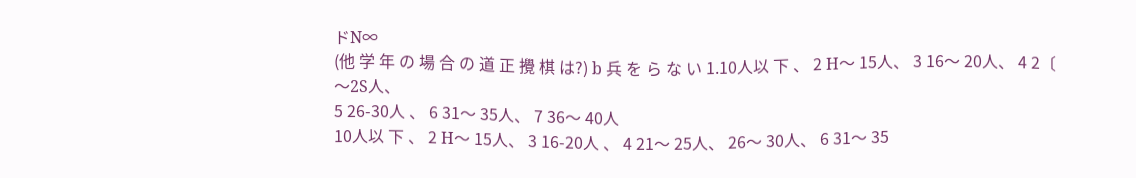ドN∞
(他 学 年 の 場 合 の 道 正 攪 棋 は?) b 兵 を ら な い 1.10人以 下 、 2 H〜 15人、 3 16〜 20人、 4 2〔 〜2S人、
5 26‑30人 、 6 31〜 35人、 7 36〜 40人
10人以 下 、 2 H〜 15人、 3 16‑20人 、 4 21〜 25人、 26〜 30人、 6 31〜 35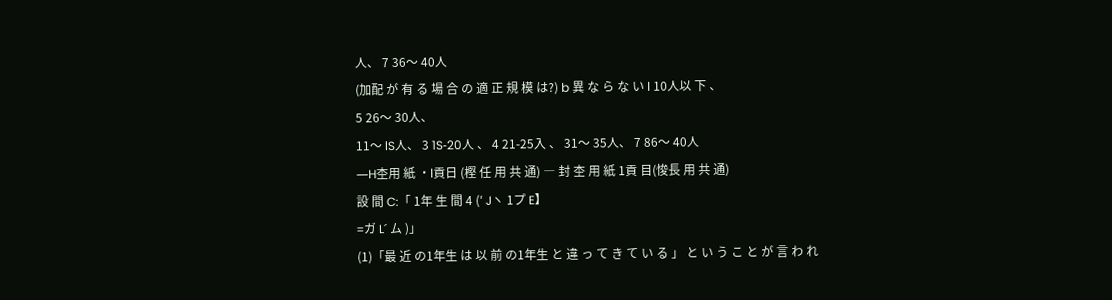人、 7 36〜 40人
(加配 が 有 る 場 合 の 適 正 規 模 は?) b 異 な ら な い l 10人以 下 、
5 26〜 30人、
11〜 lS人、 3 1S‑20人 、 4 21‑25入 、 31〜 35人、 7 86〜 40人
―H杢用 紙 ・l貢日 (樫 任 用 共 通) ― 封 杢 用 紙 1貢 目(悛長 用 共 通)
設 間 C:「 1年 生 間 4 (′ Jヽ 1プ E】
=ガ L´ ム )」
(1)「最 近 の1年生 は 以 前 の1年生 と 違 っ て き て い る 」 と い う こ と が 言 わ れ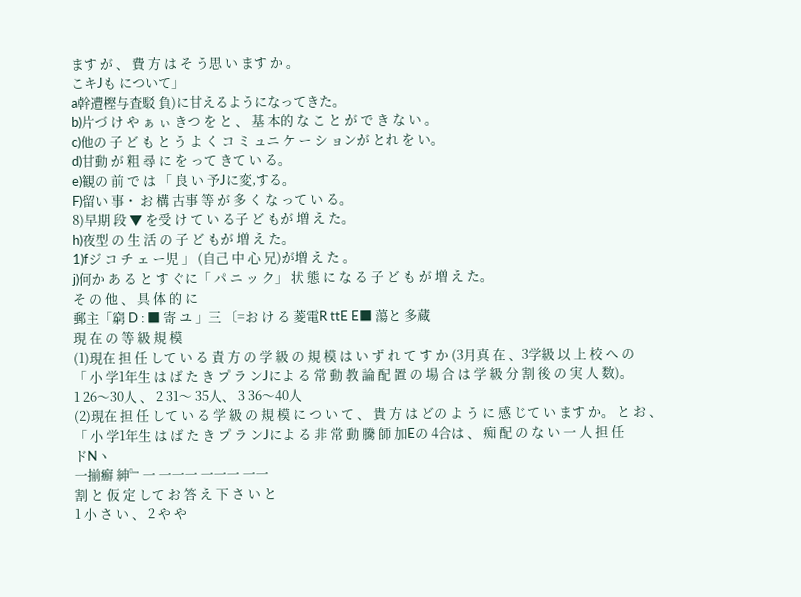ます が 、 費 方 は そ う思 い ます か 。
こキJも について」
a幹遭樫与査駁 負)に甘えるようになってきた。
b)片づ け や ぁ ぃ きつ を と 、 基 本的 な こ と が で き な い 。
c)他の 子 ど も と う よ く コ ミ ュニ ケ ー シ ョンが とれ を い。
d)甘動 が 粗 尋 に を って きて い る。
e)観の 前 で は 「 良 い 予Jに変,する。
F)留い 事・ お 構 古事 等 が 多 く な って い る。
8)早期 段 ▼ を受 け て い る子 ど もが 増 え た。
h)夜型 の 生 活 の 子 ど もが 増 え た。
1)fジ コ チ ェ ー児 」 (自己 中 心 兄)が増 え た 。
j)何か あ る と す ぐに「 パ ニ ッ ク」 状 態 に な る 子 ど も が 増 え た。
そ の 他 、 具 体 的 に
郵主「窮 D : ■ 寄 ユ 」三 〔=お け る 菱電R ttE E■ 蕩と 多蔵
現 在 の 等 級 規 模
(1)現在 担 任 して い る 責 方 の 学 級 の 規 模 は い ず れ て す か (3月真 在 、3学級 以 上 校 へ の
「 小 学1年生 は ば た き プ ラ ンJによ る 常 動 教 論 配 置 の 場 合 は 学 級 分 割 後 の 実 人 数)。
1 26〜30人 、 2 31〜 35人、 3 36〜40人
(2)現在 担 任 して い る 学 級 の 規 模 に つ い て 、 貴 方 は どの よ う に 感 じて い ます か。 と お 、
「 小 学1年生 は ば た き プ ラ ンJによ る 非 常 動 騰 師 加Eの 4合は 、 痴 配 の な い 一 人 担 任
ドNヽ
一揃癬 紳﹄一 一一一 一一一 一一
割 と 仮 定 して お 答 え 下 さ い と
1 小 さ い 、 2 や や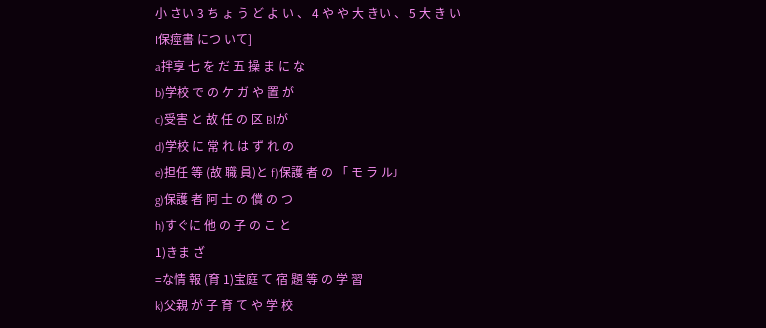小 さい 3 ち ょ う ど よ い 、 4 や や 大 きい 、 5 大 き い
I保痙書 につ いて]
a拌享 七 を だ 五 操 ま に な
b)学校 で の ケ ガ や 置 が
c)受害 と 故 任 の 区 Blが
d)学校 に 常 れ は ず れ の
e)担任 等 (故 職 員)と f)保護 者 の 「 モ ラ ルJ
g)保護 者 阿 士 の 償 の つ
h)すぐに 他 の 子 の こ と
1)きま ざ
=な情 報 (育 1)宝庭 て 宿 題 等 の 学 習
k)父親 が 子 育 て や 学 校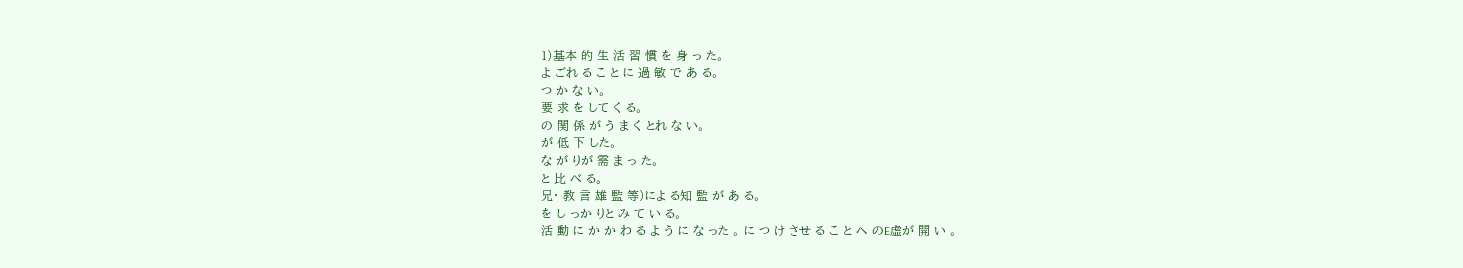1)基本 的 生 活 習 慣 を 身 っ た。
よ ごれ る こ と に 過 敏 で あ る。
つ か な い。
要 求 を して く る。
の 関 係 が う ま く とれ な い。
が 低 下 した。
な が りが 需 ま っ た。
と 比 べ る。
兄・ 教 言 雄 監 等)によ る知 監 が あ る。
を し っか りと み て い る。
活 動 に か か わ る よ う に な った 。 に つ け させ る こ と へ のE虚が 開 い 。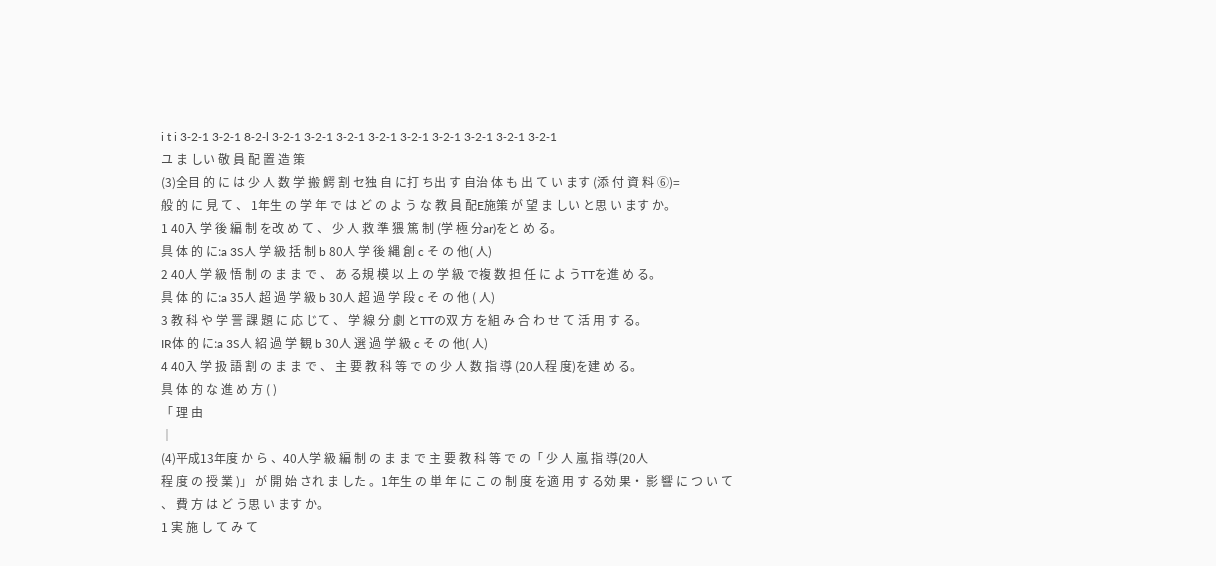i t i 3‑2‑1 3‑2‑1 8‑2‑l 3‑2‑1 3‑2‑1 3‑2‑1 3‑2‑1 3‑2‑1 3‑2‑1 3‑2‑1 3‑2‑1 3‑2‑1
ユ ま しい 敬 員 配 置 造 策
(3)全目 的 に は 少 人 数 学 搬 鰐 割 セ独 自 に打 ち出 す 自治 体 も 出 て い ます (添 付 資 料 ⑥)=
般 的 に 見 て 、 1年生 の 学 年 で は ど の よ う な 教 員 配E施策 が 望 ま しい と思 い ます か。
1 40入 学 後 編 制 を改 め て 、 少 人 救 準 猥 篤 制 (学 極 分ar)をと め る。
具 体 的 に:a 3S人 学 級 括 制 b 80人 学 後 縄 創 c そ の 他( 人)
2 40人 学 級 悟 制 の ま ま で 、 あ る規 模 以 上 の 学 級 で複 数 担 任 に よ うTTを進 め る。
具 体 的 に:a 35人 超 過 学 級 b 30人 超 過 学 段 c そ の 他 ( 人)
3 教 科 や 学 詈 課 題 に 応 じて 、 学 線 分 劇 とTTの双 方 を組 み 合 わ せ て 活 用 す る。
IR体 的 に:a 3S人 紹 過 学 観 b 30人 選 過 学 級 c そ の 他( 人)
4 40入 学 扱 語 割 の ま ま で 、 主 要 教 科 等 で の 少 人 数 指 導 (20人程 度)を建 め る。
具 体 的 な 進 め 方 ( )
「 理 由
│
(4)平成13年度 か ら 、40人学 級 編 制 の ま ま で 主 要 教 科 等 で の「 少 人 嵐 指 導(20人
程 度 の 授 業 )」 が 開 始 され ま した 。1年生 の 単 年 に こ の 制 度 を適 用 す る効 果・ 影 響 に つ い て 、 費 方 は ど う思 い ます か。
1 実 施 し て み て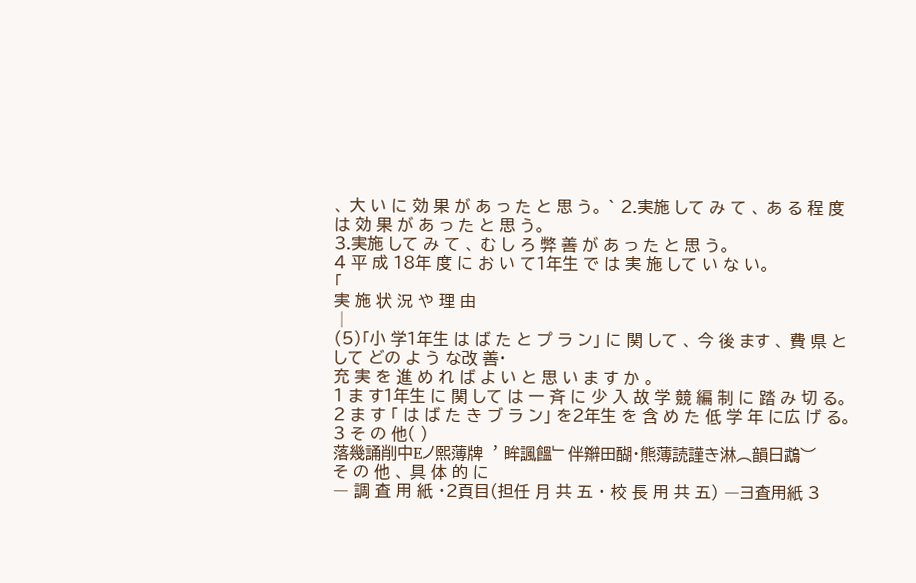、 大 い に 効 果 が あ っ た と 思 う。 ` 2.実施 して み て 、 あ る 程 度 は 効 果 が あ っ た と 思 う。
3.実施 して み て 、 む し ろ 弊 善 が あ っ た と 思 う。
4 平 成 18年 度 に お い て1年生 で は 実 施 して い な い。
「
実 施 状 況 や 理 由
│
(5)「小 学1年生 は ば た と プ ラ ン」 に 関 して 、 今 後 ます 、 費 県 と して どの よ う な改 善・
充 実 を 進 め れ ば よ い と 思 い ま す か 。
1 ま す1年生 に 関 して は 一 斉 に 少 入 故 学 競 編 制 に 踏 み 切 る。
2 ま す 「 は ば た き ブ ラ ン」 を2年生 を 含 め た 低 学 年 に広 げ る。
3 そ の 他( )
落幾誦削中Eノ熙薄牌︐ 眸諷饂﹂伴辮田醐・熊薄読謹き淋︵韻日鵡︶
そ の 他 、 具 体 的 に
― 調 査 用 紙 ・2頁目(担任 月 共 五 ・ 校 長 用 共 五) ―ヨ査用紙 3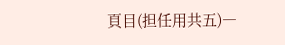頁目(担任用共五)―